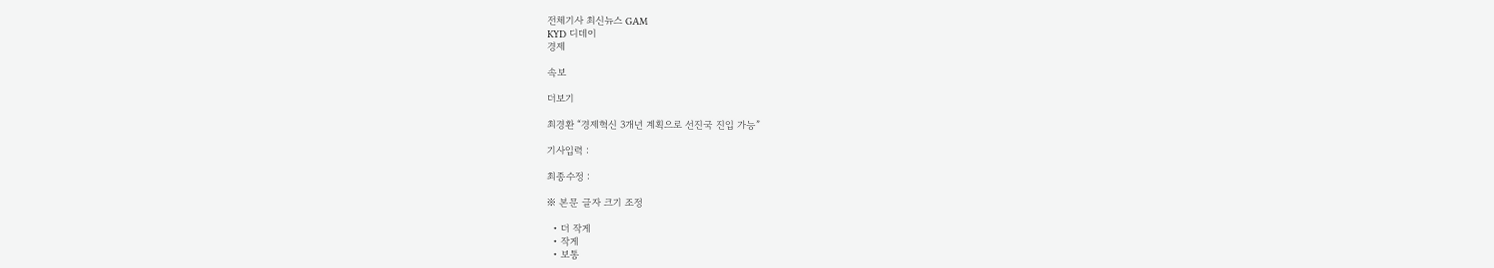전체기사 최신뉴스 GAM
KYD 디데이
경제

속보

더보기

최경환 “경제혁신 3개년 계획으로 선진국 진입 가능”

기사입력 :

최종수정 :

※ 본문 글자 크기 조정

  • 더 작게
  • 작게
  • 보통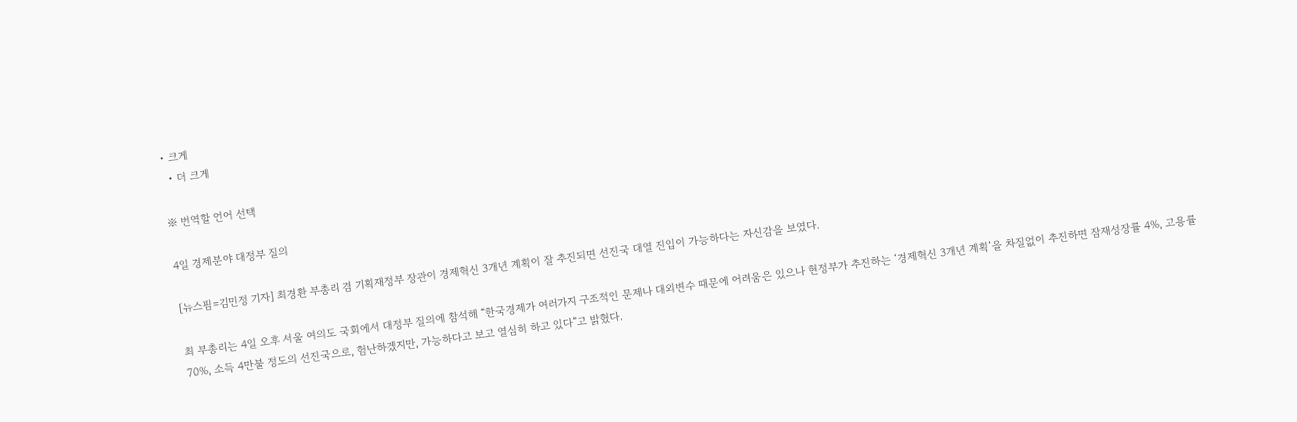• 크게
  • 더 크게

※ 번역할 언어 선택

4일 경제분야 대정부 질의

[뉴스핌=김민정 기자] 최경환 부총리 겸 기획재정부 장관이 경제혁신 3개년 계획이 잘 추진되면 선진국 대열 진입이 가능하다는 자신감을 보였다.

최 부총리는 4일 오후 서울 여의도 국회에서 대정부 질의에 참석해 “한국경제가 여러가지 구조적인 문제나 대외변수 때문에 어려움은 있으나 현정부가 추진하는 ‘경제혁신 3개년 계획’을 차질없이 추진하면 잠재성장률 4%, 고용률 70%, 소득 4만불 정도의 선진국으로, 험난하겠지만, 가능하다고 보고 열심히 하고 있다”고 밝혔다.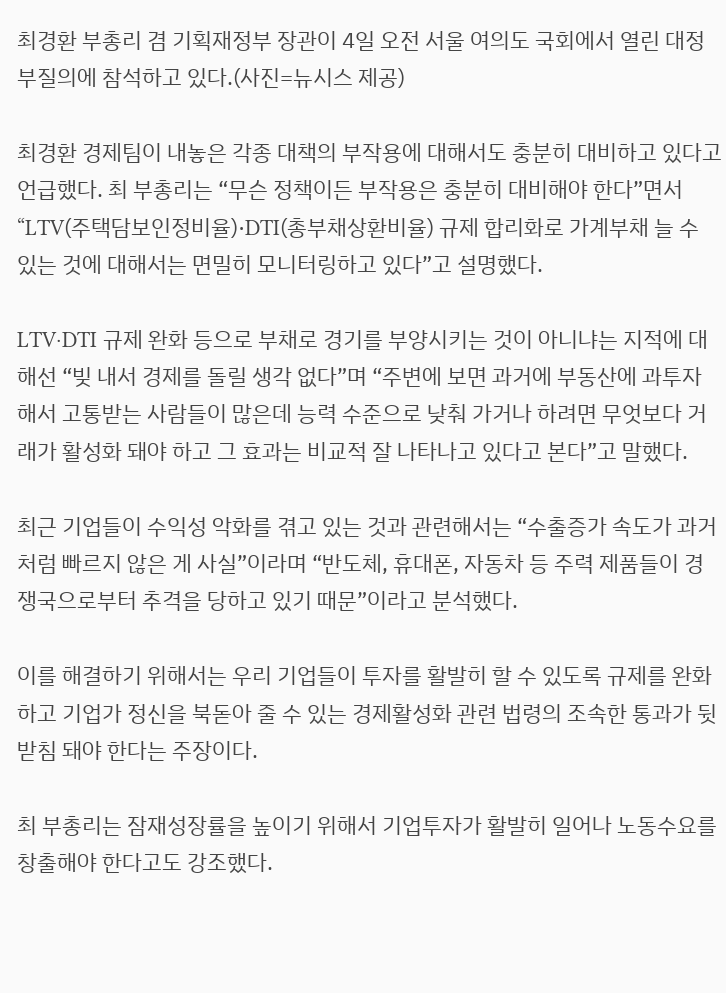최경환 부총리 겸 기획재정부 장관이 4일 오전 서울 여의도 국회에서 열린 대정부질의에 참석하고 있다.(사진=뉴시스 제공)

최경환 경제팀이 내놓은 각종 대책의 부작용에 대해서도 충분히 대비하고 있다고 언급했다. 최 부총리는 “무슨 정책이든 부작용은 충분히 대비해야 한다”면서 “LTV(주택담보인정비율)·DTI(총부채상환비율) 규제 합리화로 가계부채 늘 수 있는 것에 대해서는 면밀히 모니터링하고 있다”고 설명했다.

LTV·DTI 규제 완화 등으로 부채로 경기를 부양시키는 것이 아니냐는 지적에 대해선 “빚 내서 경제를 돌릴 생각 없다”며 “주변에 보면 과거에 부동산에 과투자 해서 고통받는 사람들이 많은데 능력 수준으로 낮춰 가거나 하려면 무엇보다 거래가 활성화 돼야 하고 그 효과는 비교적 잘 나타나고 있다고 본다”고 말했다.

최근 기업들이 수익성 악화를 겪고 있는 것과 관련해서는 “수출증가 속도가 과거처럼 빠르지 않은 게 사실”이라며 “반도체, 휴대폰, 자동차 등 주력 제품들이 경쟁국으로부터 추격을 당하고 있기 때문”이라고 분석했다.

이를 해결하기 위해서는 우리 기업들이 투자를 활발히 할 수 있도록 규제를 완화하고 기업가 정신을 북돋아 줄 수 있는 경제활성화 관련 법령의 조속한 통과가 뒷받침 돼야 한다는 주장이다.

최 부총리는 잠재성장률을 높이기 위해서 기업투자가 활발히 일어나 노동수요를 창출해야 한다고도 강조했다.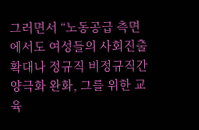그러면서 “노동공급 측면에서도 여성들의 사회진출 확대나 정규직 비정규직간 양극화 완화, 그를 위한 교육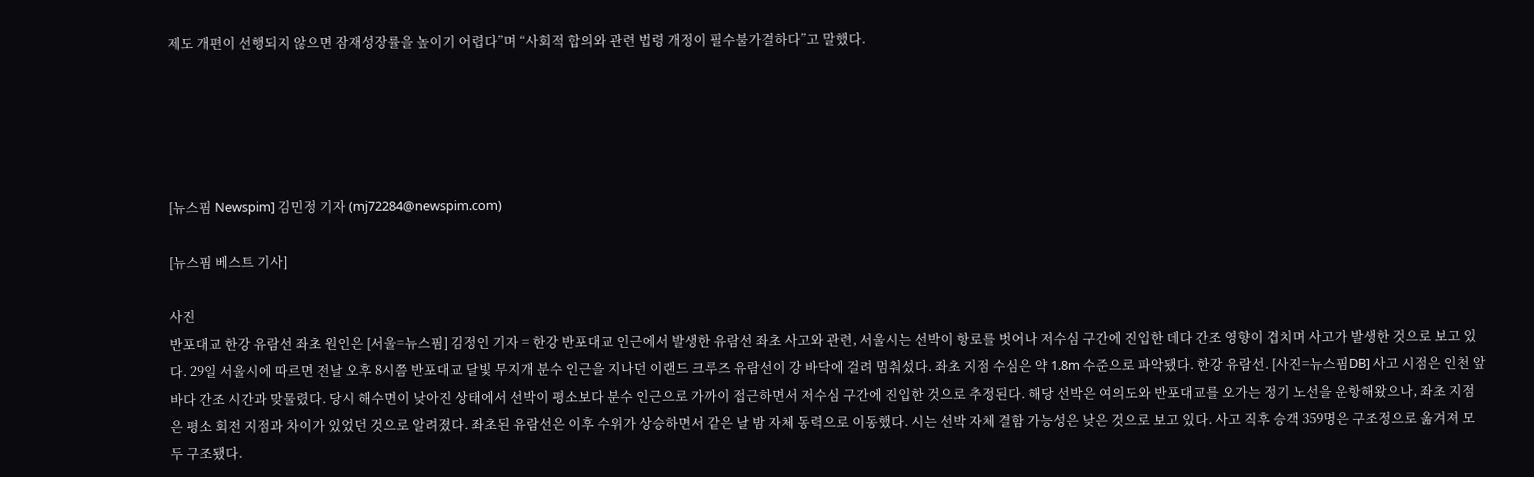제도 개편이 선행되지 않으면 잠재성장률을 높이기 어렵다”며 “사회적 합의와 관련 법령 개정이 필수불가결하다”고 말했다.





[뉴스핌 Newspim] 김민정 기자 (mj72284@newspim.com)

[뉴스핌 베스트 기사]

사진
반포대교 한강 유람선 좌초 원인은 [서울=뉴스핌] 김정인 기자 = 한강 반포대교 인근에서 발생한 유람선 좌초 사고와 관련, 서울시는 선박이 항로를 벗어나 저수심 구간에 진입한 데다 간조 영향이 겹치며 사고가 발생한 것으로 보고 있다. 29일 서울시에 따르면 전날 오후 8시쯤 반포대교 달빛 무지개 분수 인근을 지나던 이랜드 크루즈 유람선이 강 바닥에 걸려 멈춰섰다. 좌초 지점 수심은 약 1.8m 수준으로 파악됐다. 한강 유람선. [사진=뉴스핌DB] 사고 시점은 인천 앞바다 간조 시간과 맞물렸다. 당시 해수면이 낮아진 상태에서 선박이 평소보다 분수 인근으로 가까이 접근하면서 저수심 구간에 진입한 것으로 추정된다. 해당 선박은 여의도와 반포대교를 오가는 정기 노선을 운항해왔으나, 좌초 지점은 평소 회전 지점과 차이가 있었던 것으로 알려졌다. 좌초된 유람선은 이후 수위가 상승하면서 같은 날 밤 자체 동력으로 이동했다. 시는 선박 자체 결함 가능성은 낮은 것으로 보고 있다. 사고 직후 승객 359명은 구조정으로 옮겨져 모두 구조됐다.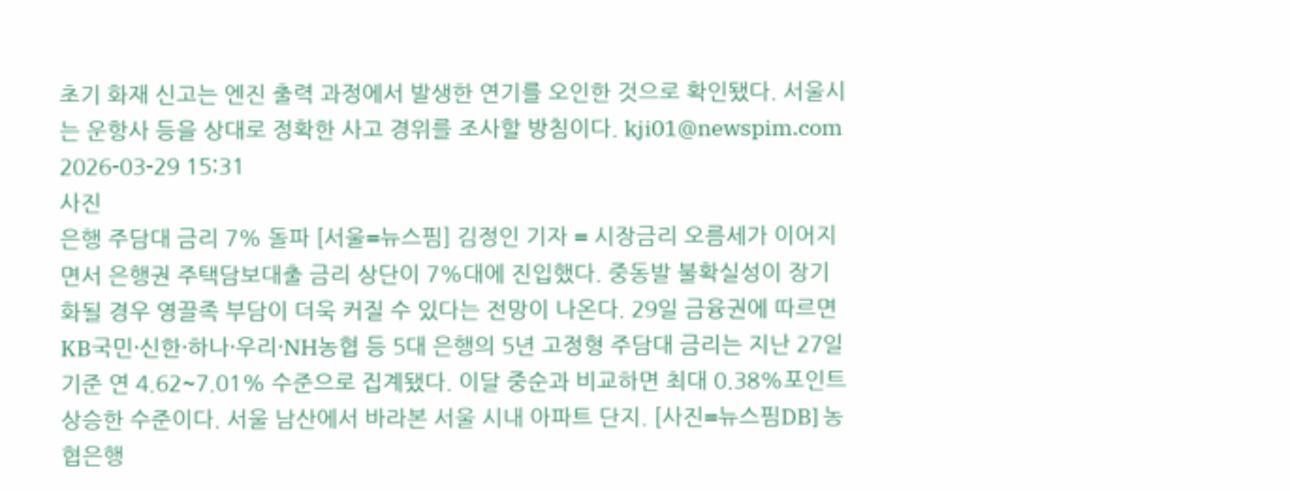초기 화재 신고는 엔진 출력 과정에서 발생한 연기를 오인한 것으로 확인됐다. 서울시는 운항사 등을 상대로 정확한 사고 경위를 조사할 방침이다. kji01@newspim.com 2026-03-29 15:31
사진
은행 주담대 금리 7% 돌파 [서울=뉴스핌] 김정인 기자 = 시장금리 오름세가 이어지면서 은행권 주택담보대출 금리 상단이 7%대에 진입했다. 중동발 불확실성이 장기화될 경우 영끌족 부담이 더욱 커질 수 있다는 전망이 나온다. 29일 금융권에 따르면 KB국민·신한·하나·우리·NH농협 등 5대 은행의 5년 고정형 주담대 금리는 지난 27일 기준 연 4.62~7.01% 수준으로 집계됐다. 이달 중순과 비교하면 최대 0.38%포인트 상승한 수준이다. 서울 남산에서 바라본 서울 시내 아파트 단지. [사진=뉴스핌DB] 농협은행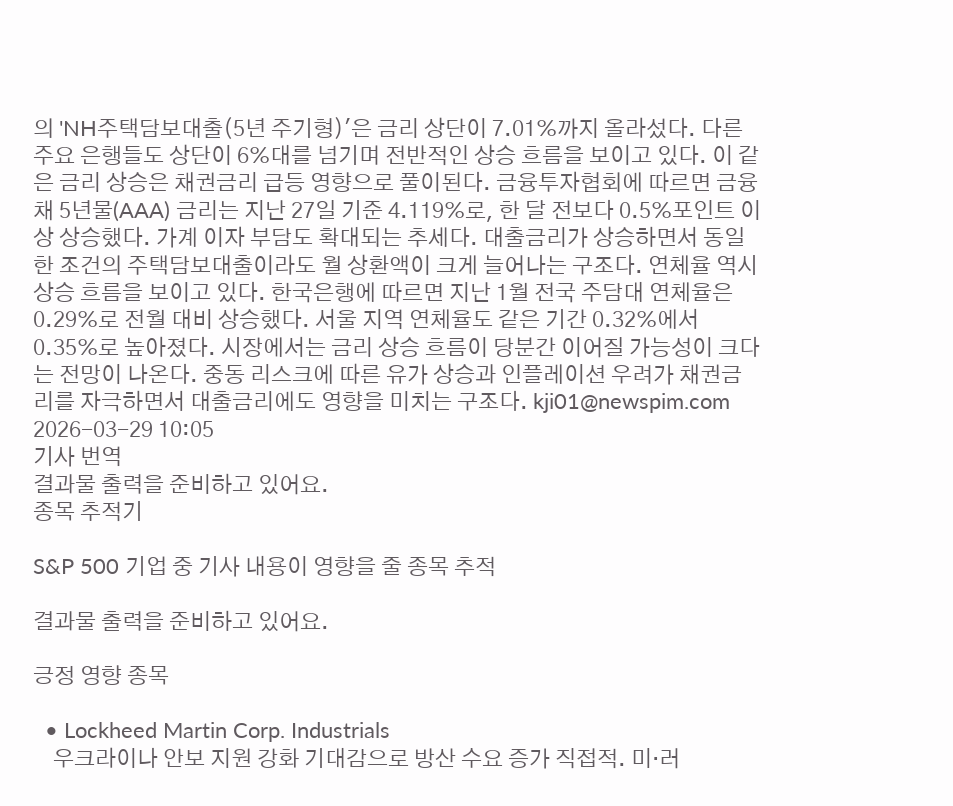의 'NH주택담보대출(5년 주기형)'은 금리 상단이 7.01%까지 올라섰다. 다른 주요 은행들도 상단이 6%대를 넘기며 전반적인 상승 흐름을 보이고 있다. 이 같은 금리 상승은 채권금리 급등 영향으로 풀이된다. 금융투자협회에 따르면 금융채 5년물(AAA) 금리는 지난 27일 기준 4.119%로, 한 달 전보다 0.5%포인트 이상 상승했다. 가계 이자 부담도 확대되는 추세다. 대출금리가 상승하면서 동일한 조건의 주택담보대출이라도 월 상환액이 크게 늘어나는 구조다. 연체율 역시 상승 흐름을 보이고 있다. 한국은행에 따르면 지난 1월 전국 주담대 연체율은 0.29%로 전월 대비 상승했다. 서울 지역 연체율도 같은 기간 0.32%에서 0.35%로 높아졌다. 시장에서는 금리 상승 흐름이 당분간 이어질 가능성이 크다는 전망이 나온다. 중동 리스크에 따른 유가 상승과 인플레이션 우려가 채권금리를 자극하면서 대출금리에도 영향을 미치는 구조다. kji01@newspim.com 2026-03-29 10:05
기사 번역
결과물 출력을 준비하고 있어요.
종목 추적기

S&P 500 기업 중 기사 내용이 영향을 줄 종목 추적

결과물 출력을 준비하고 있어요.

긍정 영향 종목

  • Lockheed Martin Corp. Industrials
    우크라이나 안보 지원 강화 기대감으로 방산 수요 증가 직접적. 미·러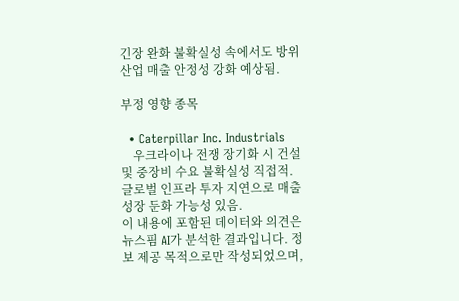긴장 완화 불확실성 속에서도 방위산업 매출 안정성 강화 예상됨.

부정 영향 종목

  • Caterpillar Inc. Industrials
    우크라이나 전쟁 장기화 시 건설 및 중장비 수요 불확실성 직접적. 글로벌 인프라 투자 지연으로 매출 성장 둔화 가능성 있음.
이 내용에 포함된 데이터와 의견은 뉴스핌 AI가 분석한 결과입니다. 정보 제공 목적으로만 작성되었으며,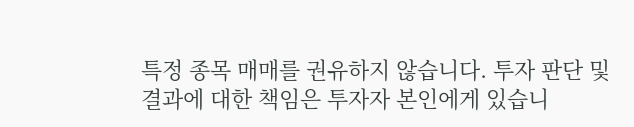특정 종목 매매를 권유하지 않습니다. 투자 판단 및 결과에 대한 책임은 투자자 본인에게 있습니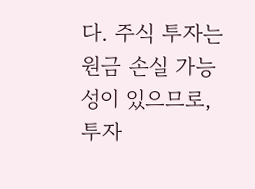다. 주식 투자는 원금 손실 가능성이 있으므로, 투자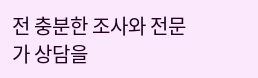전 충분한 조사와 전문가 상담을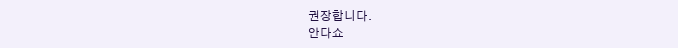권장합니다.
안다쇼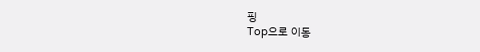핑
Top으로 이동